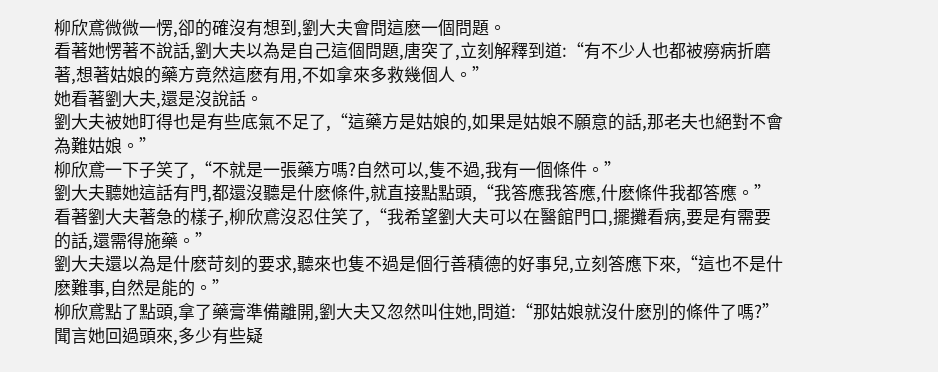柳欣鳶微微一愣,卻的確沒有想到,劉大夫會問這麽一個問題。
看著她愣著不說話,劉大夫以為是自己這個問題,唐突了,立刻解釋到道:“有不少人也都被癆病折磨著,想著姑娘的藥方竟然這麽有用,不如拿來多救幾個人。”
她看著劉大夫,還是沒說話。
劉大夫被她盯得也是有些底氣不足了,“這藥方是姑娘的,如果是姑娘不願意的話,那老夫也絕對不會為難姑娘。”
柳欣鳶一下子笑了,“不就是一張藥方嗎?自然可以,隻不過,我有一個條件。”
劉大夫聽她這話有門,都還沒聽是什麽條件,就直接點點頭,“我答應我答應,什麽條件我都答應。”
看著劉大夫著急的樣子,柳欣鳶沒忍住笑了,“我希望劉大夫可以在醫館門口,擺攤看病,要是有需要的話,還需得施藥。”
劉大夫還以為是什麽苛刻的要求,聽來也隻不過是個行善積德的好事兒,立刻答應下來,“這也不是什麽難事,自然是能的。”
柳欣鳶點了點頭,拿了藥膏準備離開,劉大夫又忽然叫住她,問道:“那姑娘就沒什麽別的條件了嗎?”
聞言她回過頭來,多少有些疑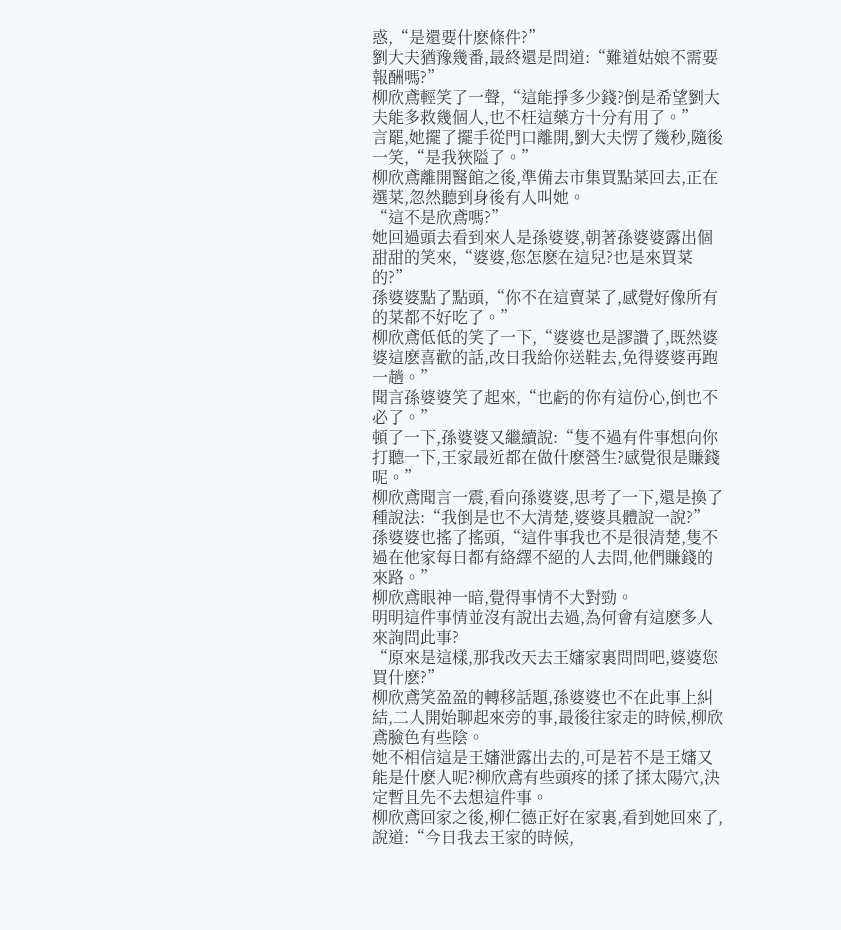惑,“是還要什麽條件?”
劉大夫猶豫幾番,最終還是問道:“難道姑娘不需要報酬嗎?”
柳欣鳶輕笑了一聲,“這能掙多少錢?倒是希望劉大夫能多救幾個人,也不枉這藥方十分有用了。”
言罷,她擺了擺手從門口離開,劉大夫愣了幾秒,隨後一笑,“是我狹隘了。”
柳欣鳶離開醫館之後,準備去市集買點菜回去,正在選菜,忽然聽到身後有人叫她。
“這不是欣鳶嗎?”
她回過頭去看到來人是孫婆婆,朝著孫婆婆露出個甜甜的笑來,“婆婆,您怎麽在這兒?也是來買菜的?”
孫婆婆點了點頭,“你不在這賣菜了,感覺好像所有的菜都不好吃了。”
柳欣鳶低低的笑了一下,“婆婆也是謬讚了,既然婆婆這麽喜歡的話,改日我給你送鞋去,免得婆婆再跑一趟。”
聞言孫婆婆笑了起來,“也虧的你有這份心,倒也不必了。”
頓了一下,孫婆婆又繼續說:“隻不過有件事想向你打聽一下,王家最近都在做什麽營生?感覺很是賺錢呢。”
柳欣鳶聞言一震,看向孫婆婆,思考了一下,還是換了種說法:“我倒是也不大清楚,婆婆具體說一說?”
孫婆婆也搖了搖頭,“這件事我也不是很清楚,隻不過在他家每日都有絡繹不絕的人去問,他們賺錢的來路。”
柳欣鳶眼神一暗,覺得事情不大對勁。
明明這件事情並沒有說出去過,為何會有這麽多人來詢問此事?
“原來是這樣,那我改天去王嬸家裏問問吧,婆婆您買什麽?”
柳欣鳶笑盈盈的轉移話題,孫婆婆也不在此事上糾結,二人開始聊起來旁的事,最後往家走的時候,柳欣鳶臉色有些陰。
她不相信這是王嬸泄露出去的,可是若不是王嬸又能是什麽人呢?柳欣鳶有些頭疼的揉了揉太陽穴,決定暫且先不去想這件事。
柳欣鳶回家之後,柳仁德正好在家裏,看到她回來了,說道:“今日我去王家的時候,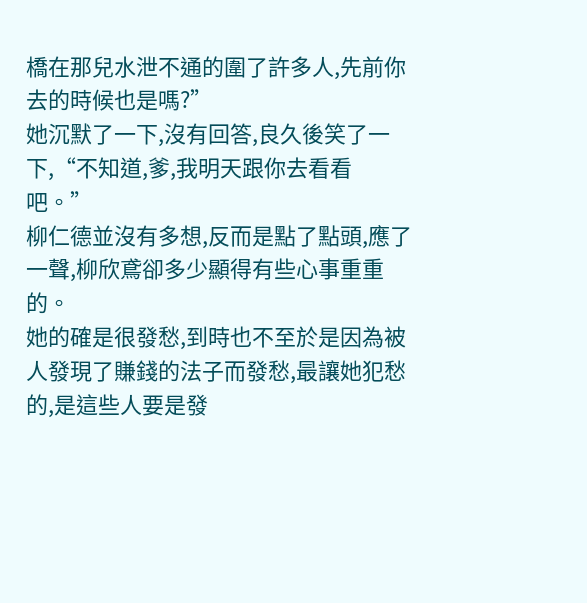橋在那兒水泄不通的圍了許多人,先前你去的時候也是嗎?”
她沉默了一下,沒有回答,良久後笑了一下,“不知道,爹,我明天跟你去看看吧。”
柳仁德並沒有多想,反而是點了點頭,應了一聲,柳欣鳶卻多少顯得有些心事重重的。
她的確是很發愁,到時也不至於是因為被人發現了賺錢的法子而發愁,最讓她犯愁的,是這些人要是發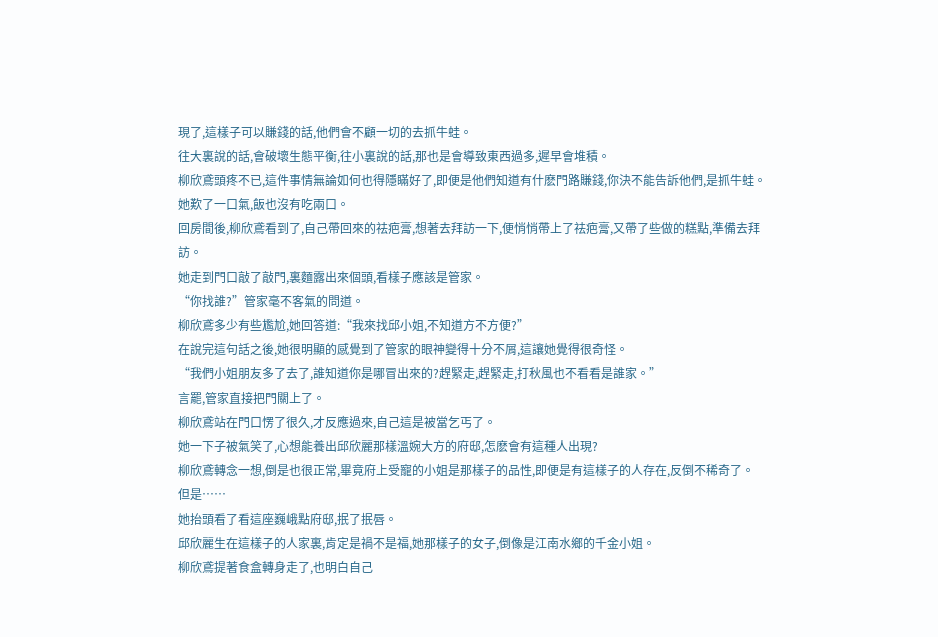現了,這樣子可以賺錢的話,他們會不顧一切的去抓牛蛙。
往大裏說的話,會破壞生態平衡,往小裏說的話,那也是會導致東西過多,遲早會堆積。
柳欣鳶頭疼不已,這件事情無論如何也得隱瞞好了,即便是他們知道有什麽門路賺錢,你決不能告訴他們,是抓牛蛙。
她歎了一口氣,飯也沒有吃兩口。
回房間後,柳欣鳶看到了,自己帶回來的祛疤膏,想著去拜訪一下,便悄悄帶上了祛疤膏,又帶了些做的糕點,準備去拜訪。
她走到門口敲了敲門,裏麵露出來個頭,看樣子應該是管家。
“你找誰?”管家毫不客氣的問道。
柳欣鳶多少有些尷尬,她回答道:“我來找邱小姐,不知道方不方便?”
在說完這句話之後,她很明顯的感覺到了管家的眼神變得十分不屑,這讓她覺得很奇怪。
“我們小姐朋友多了去了,誰知道你是哪冒出來的?趕緊走,趕緊走,打秋風也不看看是誰家。”
言罷,管家直接把門關上了。
柳欣鳶站在門口愣了很久,才反應過來,自己這是被當乞丐了。
她一下子被氣笑了,心想能養出邱欣麗那樣溫婉大方的府邸,怎麽會有這種人出現?
柳欣鳶轉念一想,倒是也很正常,畢竟府上受寵的小姐是那樣子的品性,即便是有這樣子的人存在,反倒不稀奇了。
但是……
她抬頭看了看這座巍峨點府邸,抿了抿唇。
邱欣麗生在這樣子的人家裏,肯定是禍不是福,她那樣子的女子,倒像是江南水鄉的千金小姐。
柳欣鳶提著食盒轉身走了,也明白自己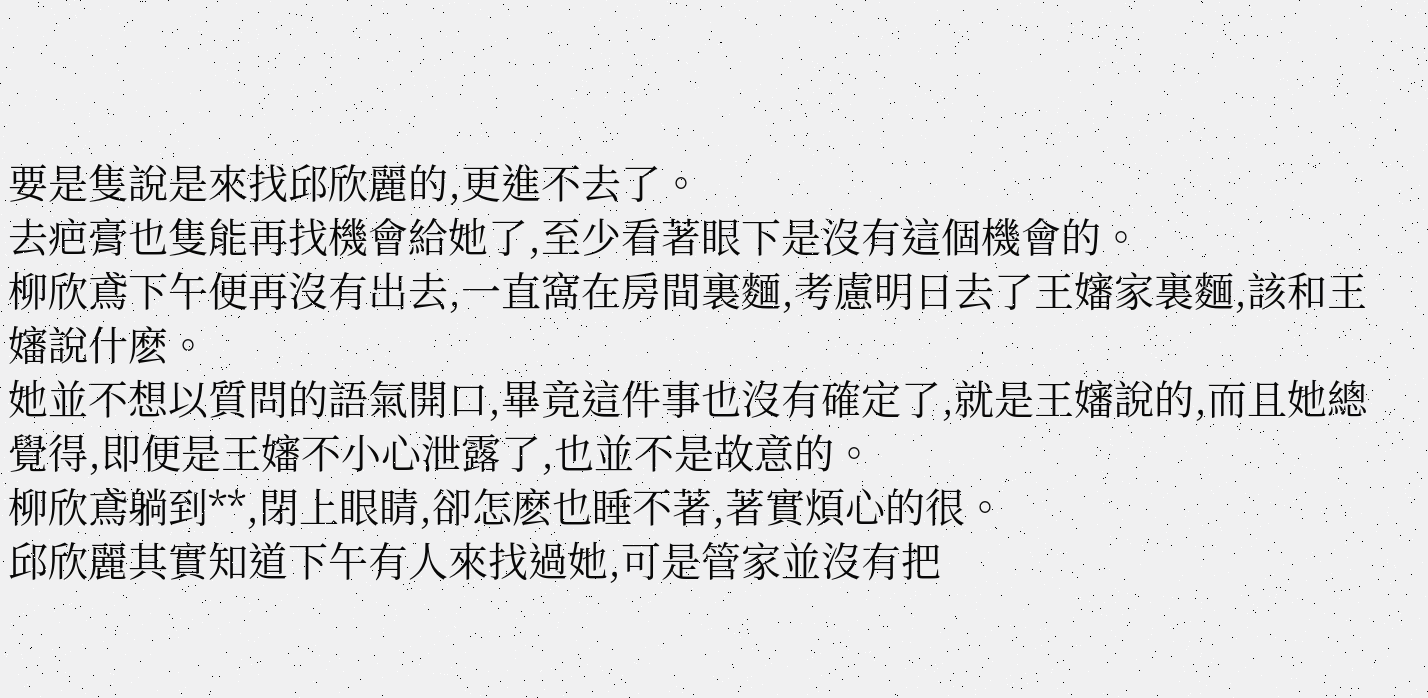要是隻說是來找邱欣麗的,更進不去了。
去疤膏也隻能再找機會給她了,至少看著眼下是沒有這個機會的。
柳欣鳶下午便再沒有出去,一直窩在房間裏麵,考慮明日去了王嬸家裏麵,該和王嬸說什麽。
她並不想以質問的語氣開口,畢竟這件事也沒有確定了,就是王嬸說的,而且她總覺得,即便是王嬸不小心泄露了,也並不是故意的。
柳欣鳶躺到**,閉上眼睛,卻怎麽也睡不著,著實煩心的很。
邱欣麗其實知道下午有人來找過她,可是管家並沒有把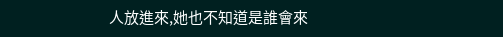人放進來,她也不知道是誰會來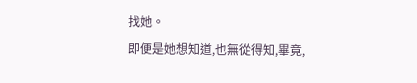找她。
即便是她想知道,也無從得知,畢竟,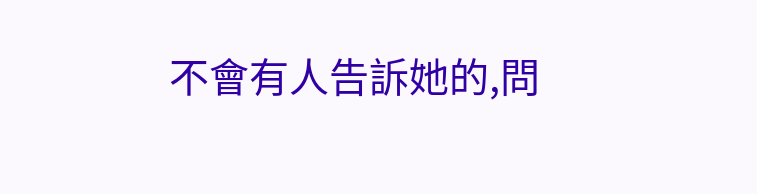不會有人告訴她的,問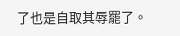了也是自取其辱罷了。